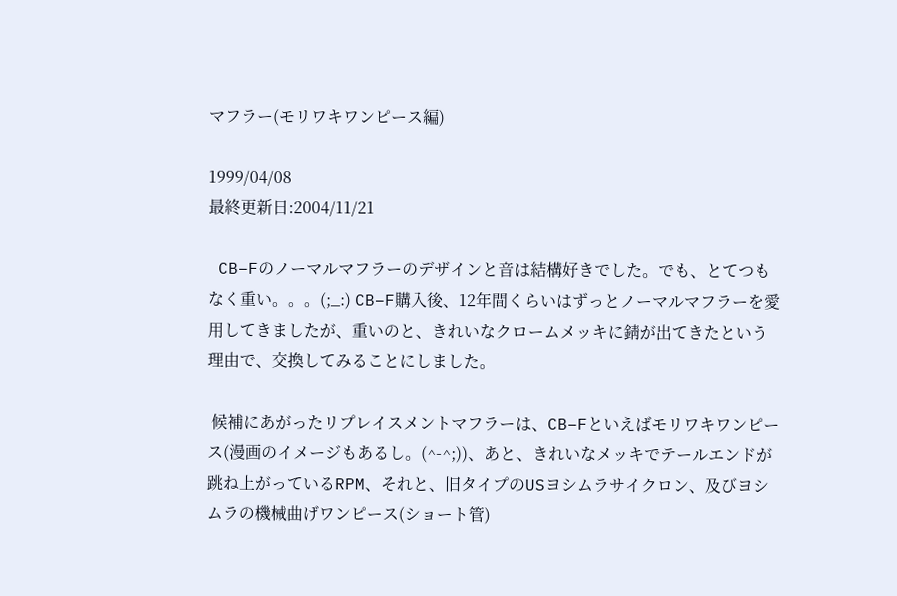マフラー(モリワキワンピース編)

1999/04/08
最終更新日:2004/11/21

 CB−Fのノーマルマフラーのデザインと音は結構好きでした。でも、とてつもなく重い。。。(;_:) CB−F購入後、12年間くらいはずっとノーマルマフラーを愛用してきましたが、重いのと、きれいなクロームメッキに錆が出てきたという理由で、交換してみることにしました。

 候補にあがったリプレイスメントマフラーは、CB−Fといえばモリワキワンピース(漫画のイメージもあるし。(^-^;))、あと、きれいなメッキでテールエンドが跳ね上がっているRPM、それと、旧タイプのUSヨシムラサイクロン、及びヨシムラの機械曲げワンピース(ショート管)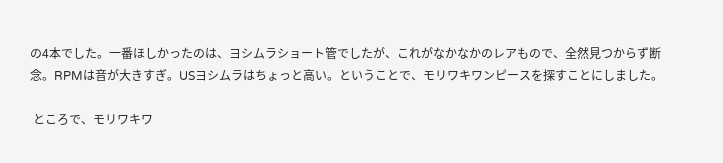の4本でした。一番ほしかったのは、ヨシムラショート管でしたが、これがなかなかのレアもので、全然見つからず断念。RPMは音が大きすぎ。USヨシムラはちょっと高い。ということで、モリワキワンピースを探すことにしました。

 ところで、モリワキワ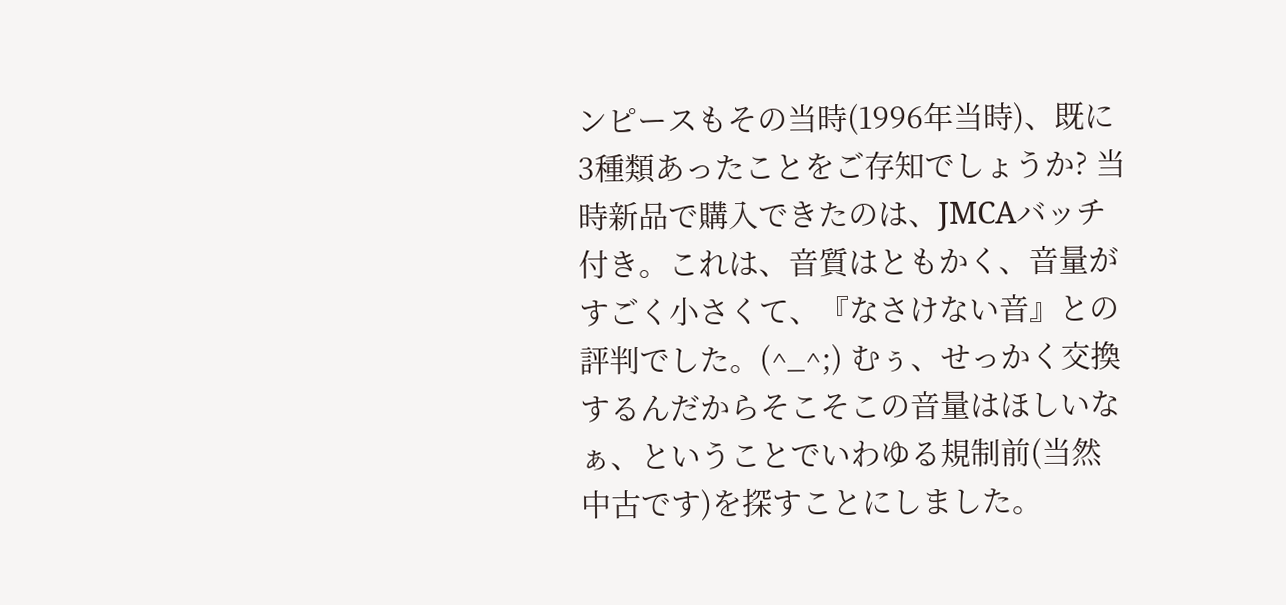ンピースもその当時(1996年当時)、既に3種類あったことをご存知でしょうか? 当時新品で購入できたのは、JMCAバッチ付き。これは、音質はともかく、音量がすごく小さくて、『なさけない音』との評判でした。(^_^;) むぅ、せっかく交換するんだからそこそこの音量はほしいなぁ、ということでいわゆる規制前(当然中古です)を探すことにしました。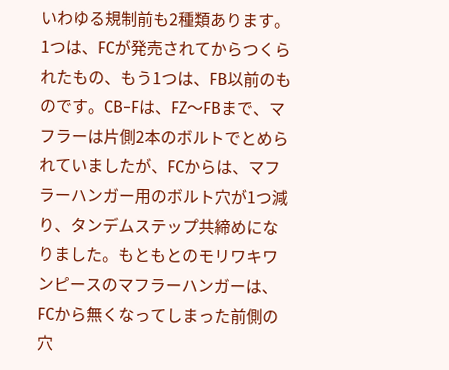いわゆる規制前も2種類あります。1つは、FCが発売されてからつくられたもの、もう1つは、FB以前のものです。CB−Fは、FZ〜FBまで、マフラーは片側2本のボルトでとめられていましたが、FCからは、マフラーハンガー用のボルト穴が1つ減り、タンデムステップ共締めになりました。もともとのモリワキワンピースのマフラーハンガーは、FCから無くなってしまった前側の穴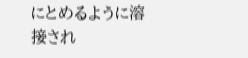にとめるように溶接され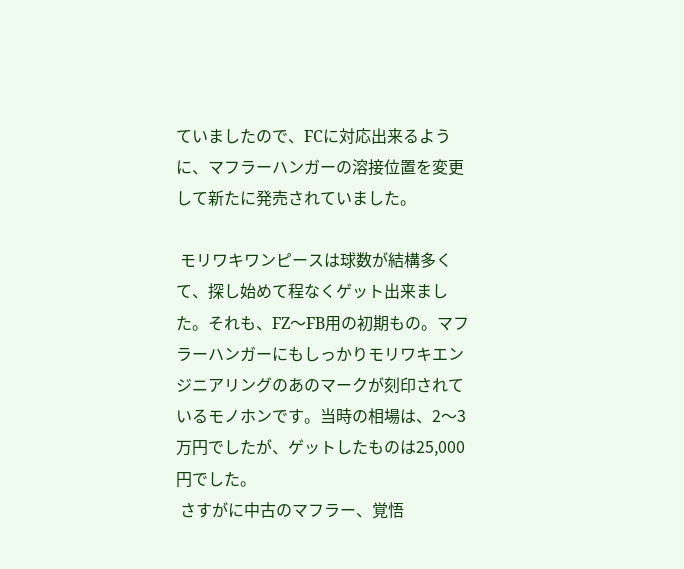ていましたので、FCに対応出来るように、マフラーハンガーの溶接位置を変更して新たに発売されていました。

 モリワキワンピースは球数が結構多くて、探し始めて程なくゲット出来ました。それも、FZ〜FB用の初期もの。マフラーハンガーにもしっかりモリワキエンジニアリングのあのマークが刻印されているモノホンです。当時の相場は、2〜3万円でしたが、ゲットしたものは25,000円でした。
 さすがに中古のマフラー、覚悟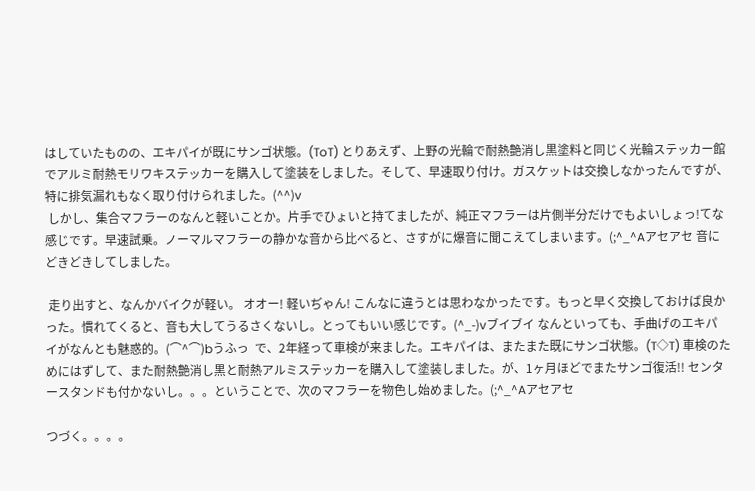はしていたものの、エキパイが既にサンゴ状態。(ToT) とりあえず、上野の光輪で耐熱艶消し黒塗料と同じく光輪ステッカー館でアルミ耐熱モリワキステッカーを購入して塗装をしました。そして、早速取り付け。ガスケットは交換しなかったんですが、特に排気漏れもなく取り付けられました。(^^)v
 しかし、集合マフラーのなんと軽いことか。片手でひょいと持てましたが、純正マフラーは片側半分だけでもよいしょっ!てな感じです。早速試乗。ノーマルマフラーの静かな音から比べると、さすがに爆音に聞こえてしまいます。(;^_^Aアセアセ 音にどきどきしてしました。

 走り出すと、なんかバイクが軽い。 オオー! 軽いぢゃん! こんなに違うとは思わなかったです。もっと早く交換しておけば良かった。慣れてくると、音も大してうるさくないし。とってもいい感じです。(^_-)vブイブイ なんといっても、手曲げのエキパイがなんとも魅惑的。(⌒^⌒)bうふっ  で、2年経って車検が来ました。エキパイは、またまた既にサンゴ状態。(T◇T) 車検のためにはずして、また耐熱艶消し黒と耐熱アルミステッカーを購入して塗装しました。が、1ヶ月ほどでまたサンゴ復活!! センタースタンドも付かないし。。。ということで、次のマフラーを物色し始めました。(;^_^Aアセアセ

つづく。。。。